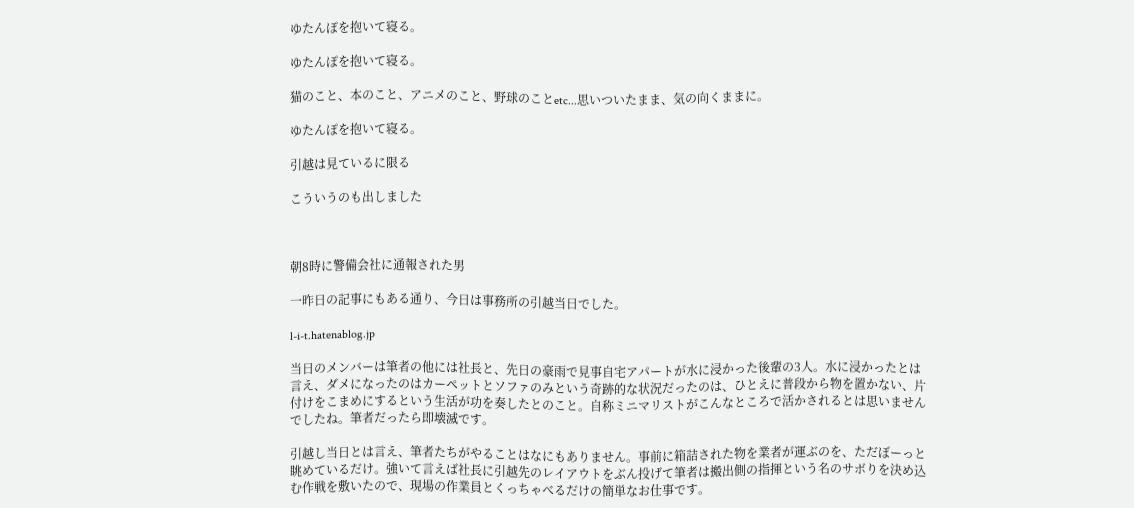ゆたんぽを抱いて寝る。

ゆたんぽを抱いて寝る。

猫のこと、本のこと、アニメのこと、野球のことetc...思いついたまま、気の向くままに。

ゆたんぽを抱いて寝る。

引越は見ているに限る

こういうのも出しました



朝8時に警備会社に通報された男

一昨日の記事にもある通り、今日は事務所の引越当日でした。

l-i-t.hatenablog.jp

当日のメンバーは筆者の他には社長と、先日の豪雨で見事自宅アパートが水に浸かった後輩の3人。水に浸かったとは言え、ダメになったのはカーペットとソファのみという奇跡的な状況だったのは、ひとえに普段から物を置かない、片付けをこまめにするという生活が功を奏したとのこと。自称ミニマリストがこんなところで活かされるとは思いませんでしたね。筆者だったら即壊滅です。

引越し当日とは言え、筆者たちがやることはなにもありません。事前に箱詰された物を業者が運ぶのを、ただぼーっと眺めているだけ。強いて言えば社長に引越先のレイアウトをぶん投げて筆者は搬出側の指揮という名のサボりを決め込む作戦を敷いたので、現場の作業員とくっちゃべるだけの簡単なお仕事です。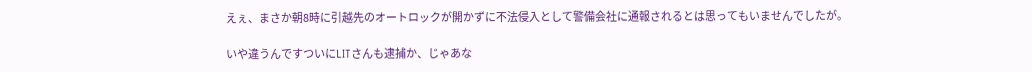えぇ、まさか朝8時に引越先のオートロックが開かずに不法侵入として警備会社に通報されるとは思ってもいませんでしたが。

いや違うんですついにLITさんも逮捕か、じゃあな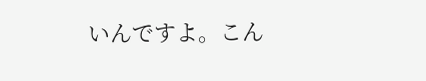いんですよ。こん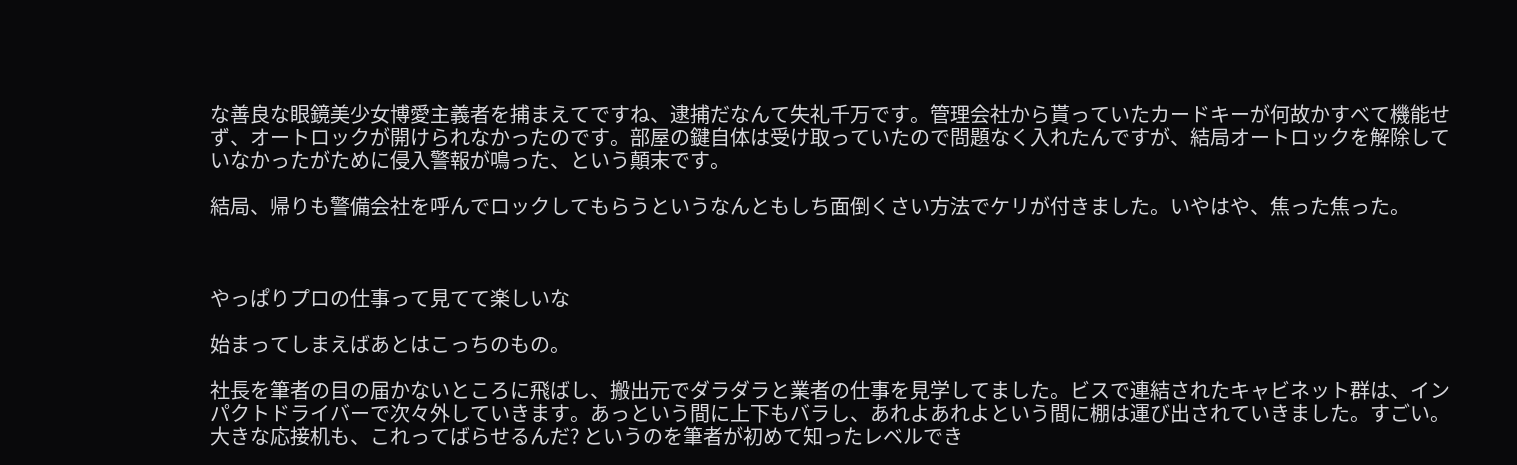な善良な眼鏡美少女博愛主義者を捕まえてですね、逮捕だなんて失礼千万です。管理会社から貰っていたカードキーが何故かすべて機能せず、オートロックが開けられなかったのです。部屋の鍵自体は受け取っていたので問題なく入れたんですが、結局オートロックを解除していなかったがために侵入警報が鳴った、という顛末です。

結局、帰りも警備会社を呼んでロックしてもらうというなんともしち面倒くさい方法でケリが付きました。いやはや、焦った焦った。



やっぱりプロの仕事って見てて楽しいな

始まってしまえばあとはこっちのもの。

社長を筆者の目の届かないところに飛ばし、搬出元でダラダラと業者の仕事を見学してました。ビスで連結されたキャビネット群は、インパクトドライバーで次々外していきます。あっという間に上下もバラし、あれよあれよという間に棚は運び出されていきました。すごい。大きな応接机も、これってばらせるんだ? というのを筆者が初めて知ったレベルでき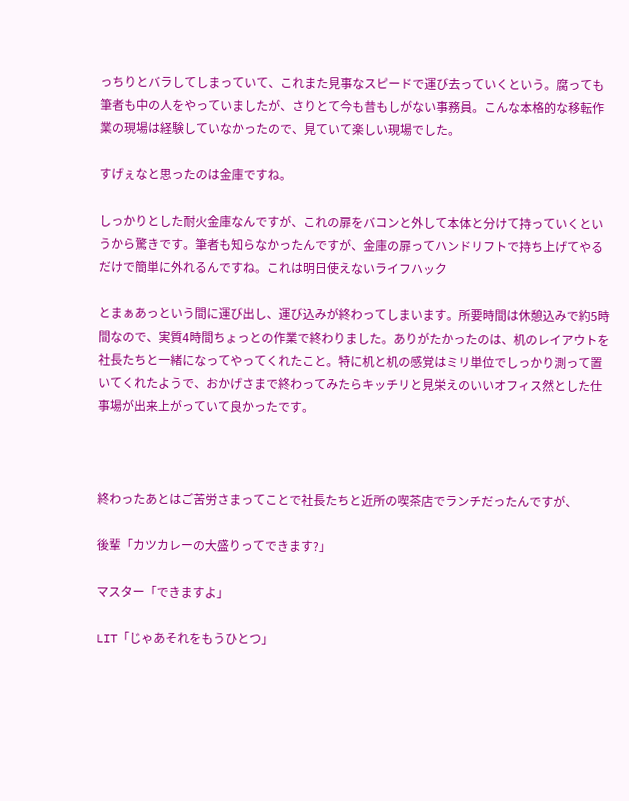っちりとバラしてしまっていて、これまた見事なスピードで運び去っていくという。腐っても筆者も中の人をやっていましたが、さりとて今も昔もしがない事務員。こんな本格的な移転作業の現場は経験していなかったので、見ていて楽しい現場でした。

すげぇなと思ったのは金庫ですね。

しっかりとした耐火金庫なんですが、これの扉をバコンと外して本体と分けて持っていくというから驚きです。筆者も知らなかったんですが、金庫の扉ってハンドリフトで持ち上げてやるだけで簡単に外れるんですね。これは明日使えないライフハック

とまぁあっという間に運び出し、運び込みが終わってしまいます。所要時間は休憩込みで約5時間なので、実質4時間ちょっとの作業で終わりました。ありがたかったのは、机のレイアウトを社長たちと一緒になってやってくれたこと。特に机と机の感覚はミリ単位でしっかり測って置いてくれたようで、おかげさまで終わってみたらキッチリと見栄えのいいオフィス然とした仕事場が出来上がっていて良かったです。



終わったあとはご苦労さまってことで社長たちと近所の喫茶店でランチだったんですが、

後輩「カツカレーの大盛りってできます?」

マスター「できますよ」

LIT「じゃあそれをもうひとつ」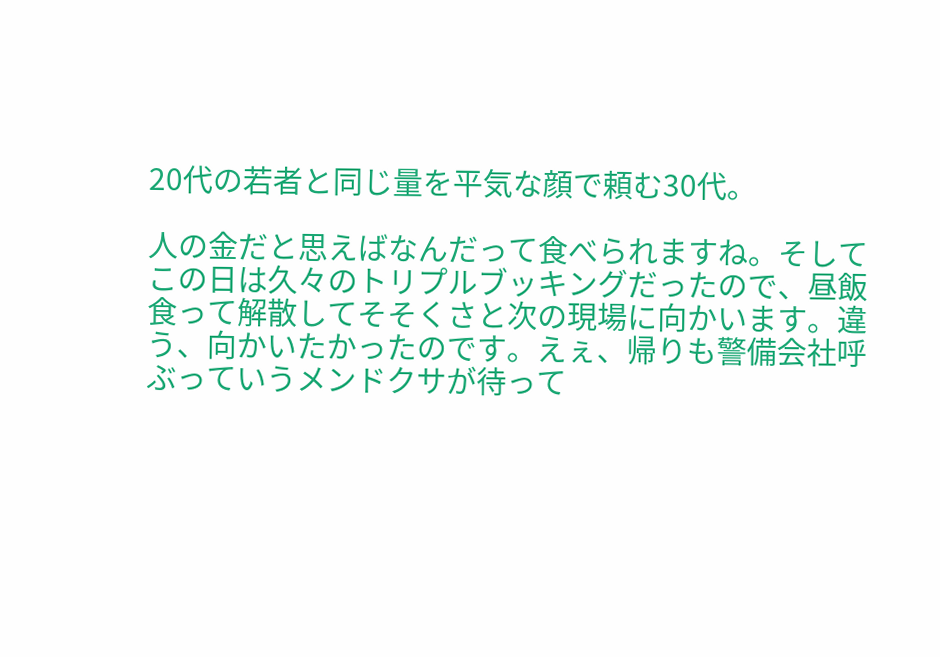20代の若者と同じ量を平気な顔で頼む30代。

人の金だと思えばなんだって食べられますね。そしてこの日は久々のトリプルブッキングだったので、昼飯食って解散してそそくさと次の現場に向かいます。違う、向かいたかったのです。えぇ、帰りも警備会社呼ぶっていうメンドクサが待って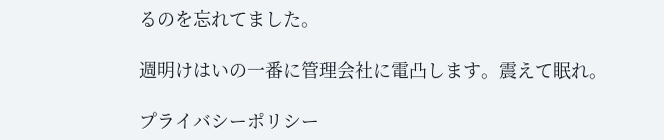るのを忘れてました。

週明けはいの一番に管理会社に電凸します。震えて眠れ。

プライバシーポリシー